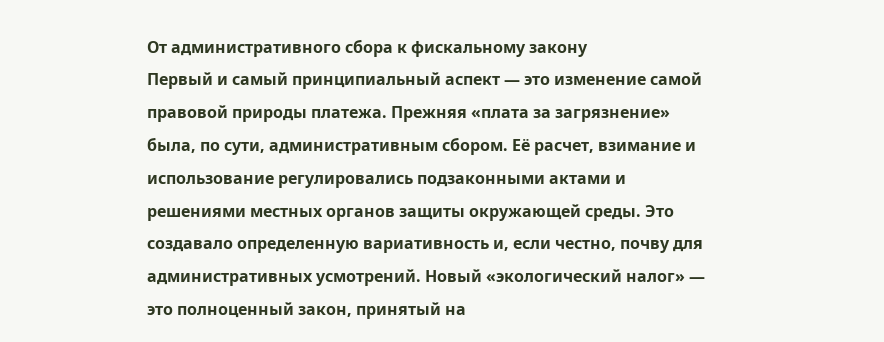От административного сбора к фискальному закону
Первый и самый принципиальный аспект — это изменение самой правовой природы платежа. Прежняя «плата за загрязнение» была, по сути, административным сбором. Её расчет, взимание и использование регулировались подзаконными актами и решениями местных органов защиты окружающей среды. Это создавало определенную вариативность и, если честно, почву для административных усмотрений. Новый «экологический налог» — это полноценный закон, принятый на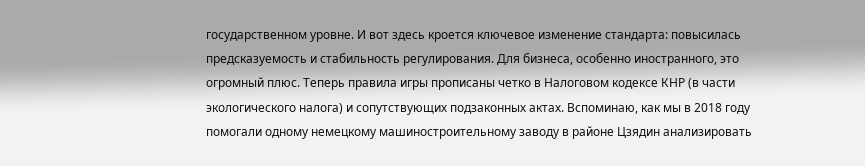государственном уровне. И вот здесь кроется ключевое изменение стандарта: повысилась предсказуемость и стабильность регулирования. Для бизнеса, особенно иностранного, это огромный плюс. Теперь правила игры прописаны четко в Налоговом кодексе КНР (в части экологического налога) и сопутствующих подзаконных актах. Вспоминаю, как мы в 2018 году помогали одному немецкому машиностроительному заводу в районе Цзядин анализировать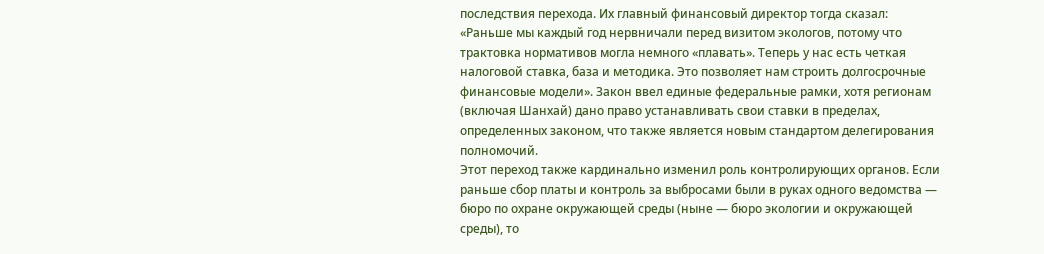последствия перехода. Их главный финансовый директор тогда сказал: «Раньше мы каждый год нервничали перед визитом экологов, потому что трактовка нормативов могла немного «плавать». Теперь у нас есть четкая налоговой ставка, база и методика. Это позволяет нам строить долгосрочные финансовые модели». Закон ввел единые федеральные рамки, хотя регионам (включая Шанхай) дано право устанавливать свои ставки в пределах, определенных законом, что также является новым стандартом делегирования полномочий.
Этот переход также кардинально изменил роль контролирующих органов. Если раньше сбор платы и контроль за выбросами были в руках одного ведомства — бюро по охране окружающей среды (ныне — бюро экологии и окружающей среды), то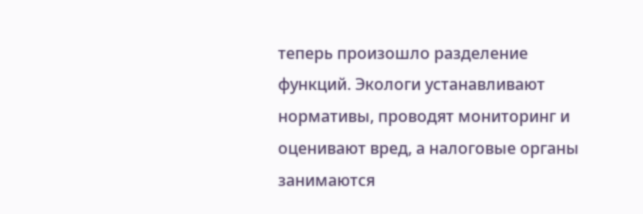теперь произошло разделение функций. Экологи устанавливают нормативы, проводят мониторинг и оценивают вред, а налоговые органы занимаются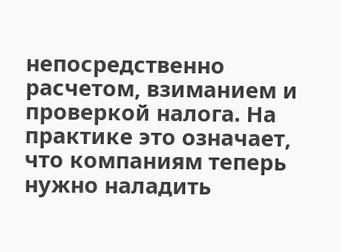непосредственно расчетом, взиманием и проверкой налога. На практике это означает, что компаниям теперь нужно наладить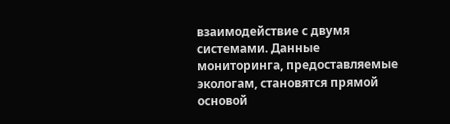взаимодействие с двумя системами. Данные мониторинга, предоставляемые экологам, становятся прямой основой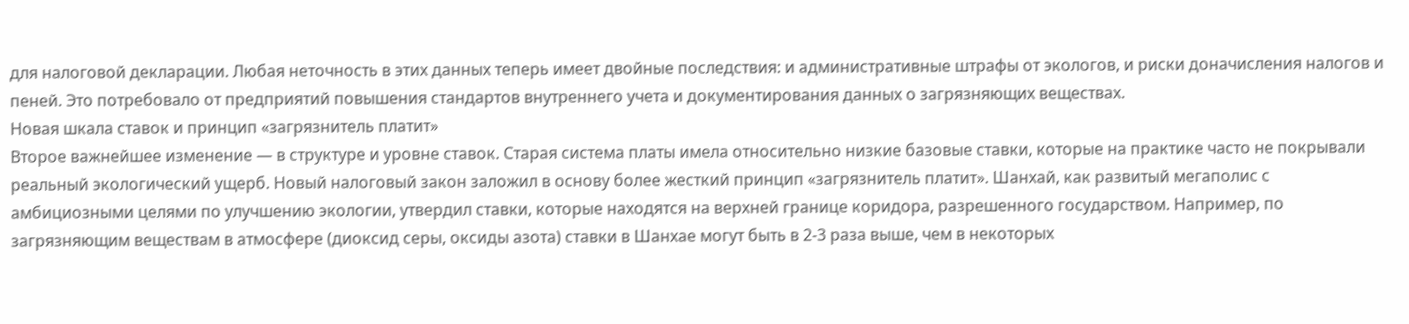для налоговой декларации. Любая неточность в этих данных теперь имеет двойные последствия: и административные штрафы от экологов, и риски доначисления налогов и пеней. Это потребовало от предприятий повышения стандартов внутреннего учета и документирования данных о загрязняющих веществах.
Новая шкала ставок и принцип «загрязнитель платит»
Второе важнейшее изменение — в структуре и уровне ставок. Старая система платы имела относительно низкие базовые ставки, которые на практике часто не покрывали реальный экологический ущерб. Новый налоговый закон заложил в основу более жесткий принцип «загрязнитель платит». Шанхай, как развитый мегаполис с амбициозными целями по улучшению экологии, утвердил ставки, которые находятся на верхней границе коридора, разрешенного государством. Например, по загрязняющим веществам в атмосфере (диоксид серы, оксиды азота) ставки в Шанхае могут быть в 2-3 раза выше, чем в некоторых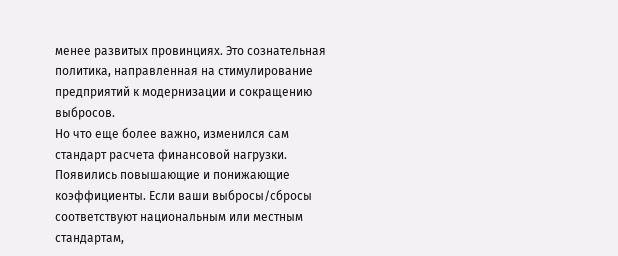менее развитых провинциях. Это сознательная политика, направленная на стимулирование предприятий к модернизации и сокращению выбросов.
Но что еще более важно, изменился сам стандарт расчета финансовой нагрузки. Появились повышающие и понижающие коэффициенты. Если ваши выбросы/сбросы соответствуют национальным или местным стандартам,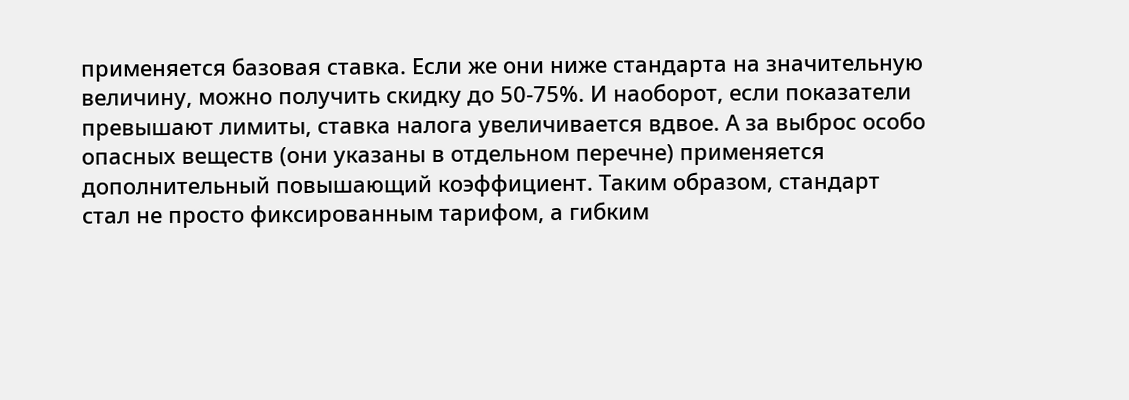применяется базовая ставка. Если же они ниже стандарта на значительную величину, можно получить скидку до 50-75%. И наоборот, если показатели превышают лимиты, ставка налога увеличивается вдвое. А за выброс особо опасных веществ (они указаны в отдельном перечне) применяется дополнительный повышающий коэффициент. Таким образом, стандарт стал не просто фиксированным тарифом, а гибким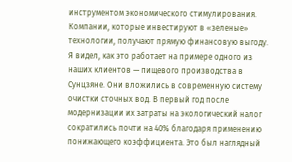инструментом экономического стимулирования. Компании, которые инвестируют в «зеленые» технологии, получают прямую финансовую выгоду. Я видел, как это работает на примере одного из наших клиентов — пищевого производства в Сунцзяне. Они вложились в современную систему очистки сточных вод. В первый год после модернизации их затраты на экологический налог сократились почти на 40% благодаря применению понижающего коэффициента. Это был наглядный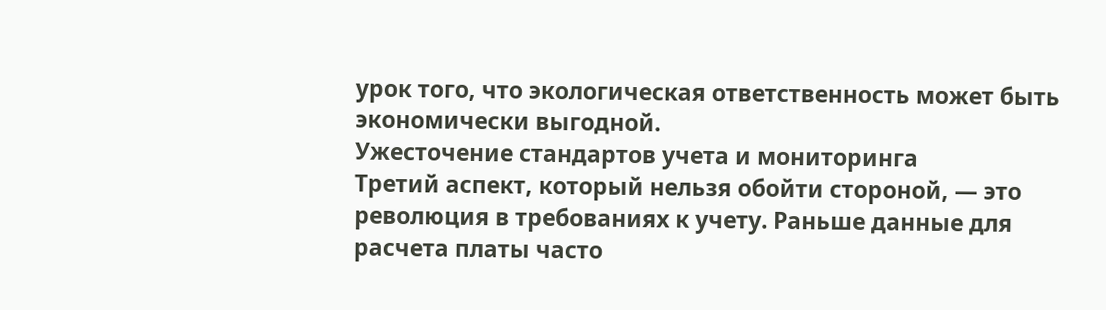урок того, что экологическая ответственность может быть экономически выгодной.
Ужесточение стандартов учета и мониторинга
Третий аспект, который нельзя обойти стороной, — это революция в требованиях к учету. Раньше данные для расчета платы часто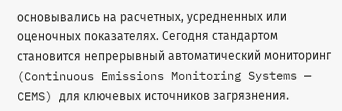основывались на расчетных, усредненных или оценочных показателях. Сегодня стандартом становится непрерывный автоматический мониторинг (Continuous Emissions Monitoring Systems — CEMS) для ключевых источников загрязнения.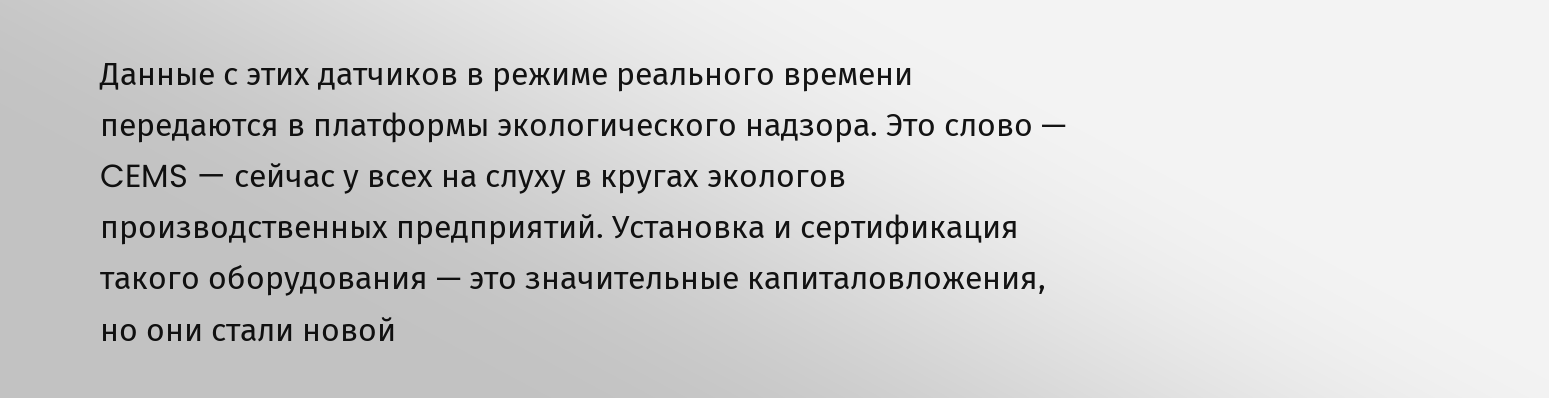Данные с этих датчиков в режиме реального времени передаются в платформы экологического надзора. Это слово — CEMS — сейчас у всех на слуху в кругах экологов производственных предприятий. Установка и сертификация такого оборудования — это значительные капиталовложения, но они стали новой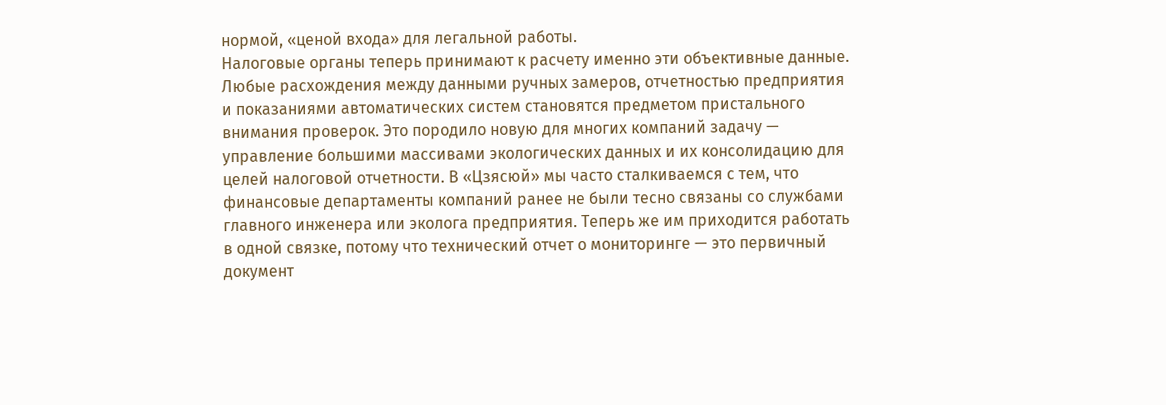нормой, «ценой входа» для легальной работы.
Налоговые органы теперь принимают к расчету именно эти объективные данные. Любые расхождения между данными ручных замеров, отчетностью предприятия и показаниями автоматических систем становятся предметом пристального внимания проверок. Это породило новую для многих компаний задачу — управление большими массивами экологических данных и их консолидацию для целей налоговой отчетности. В «Цзясюй» мы часто сталкиваемся с тем, что финансовые департаменты компаний ранее не были тесно связаны со службами главного инженера или эколога предприятия. Теперь же им приходится работать в одной связке, потому что технический отчет о мониторинге — это первичный документ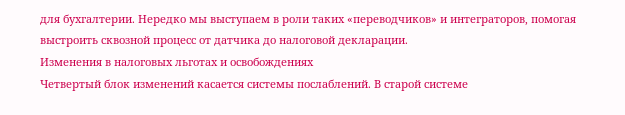для бухгалтерии. Нередко мы выступаем в роли таких «переводчиков» и интеграторов, помогая выстроить сквозной процесс от датчика до налоговой декларации.
Изменения в налоговых льготах и освобождениях
Четвертый блок изменений касается системы послаблений. В старой системе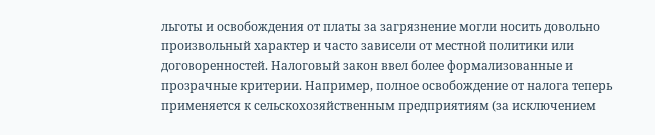льготы и освобождения от платы за загрязнение могли носить довольно произвольный характер и часто зависели от местной политики или договоренностей. Налоговый закон ввел более формализованные и прозрачные критерии. Например, полное освобождение от налога теперь применяется к сельскохозяйственным предприятиям (за исключением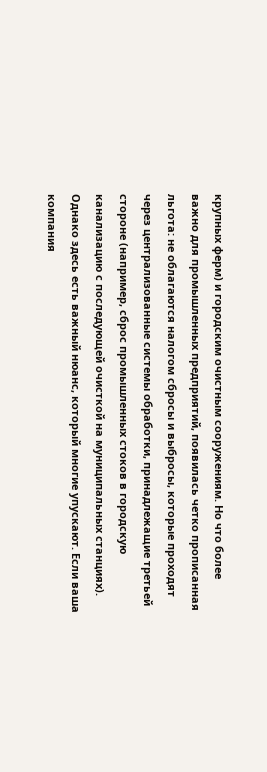крупных ферм) и городским очистным сооружениям. Но что более важно для промышленных предприятий, появилась четко прописанная льгота: не облагаются налогом сбросы и выбросы, которые проходят через централизованные системы обработки, принадлежащие третьей стороне (например, сброс промышленных стоков в городскую канализацию с последующей очисткой на муниципальных станциях).
Однако здесь есть важный нюанс, который многие упускают. Если ваша компания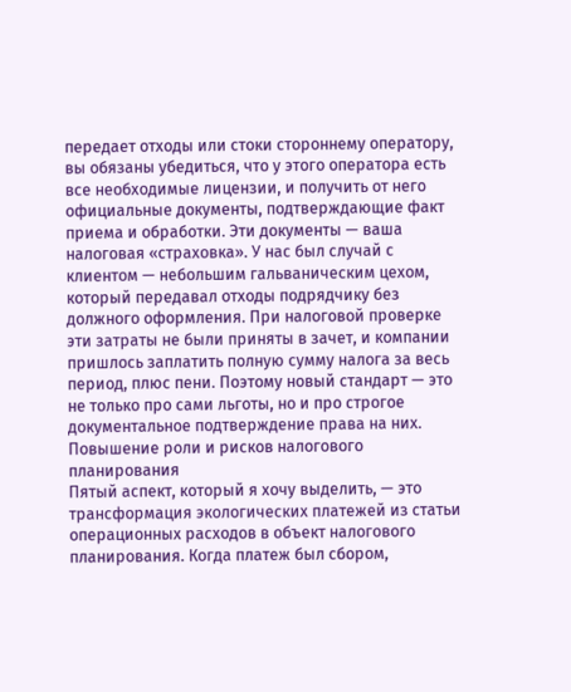передает отходы или стоки стороннему оператору, вы обязаны убедиться, что у этого оператора есть все необходимые лицензии, и получить от него официальные документы, подтверждающие факт приема и обработки. Эти документы — ваша налоговая «страховка». У нас был случай с клиентом — небольшим гальваническим цехом, который передавал отходы подрядчику без должного оформления. При налоговой проверке эти затраты не были приняты в зачет, и компании пришлось заплатить полную сумму налога за весь период, плюс пени. Поэтому новый стандарт — это не только про сами льготы, но и про строгое документальное подтверждение права на них.
Повышение роли и рисков налогового планирования
Пятый аспект, который я хочу выделить, — это трансформация экологических платежей из статьи операционных расходов в объект налогового планирования. Когда платеж был сбором,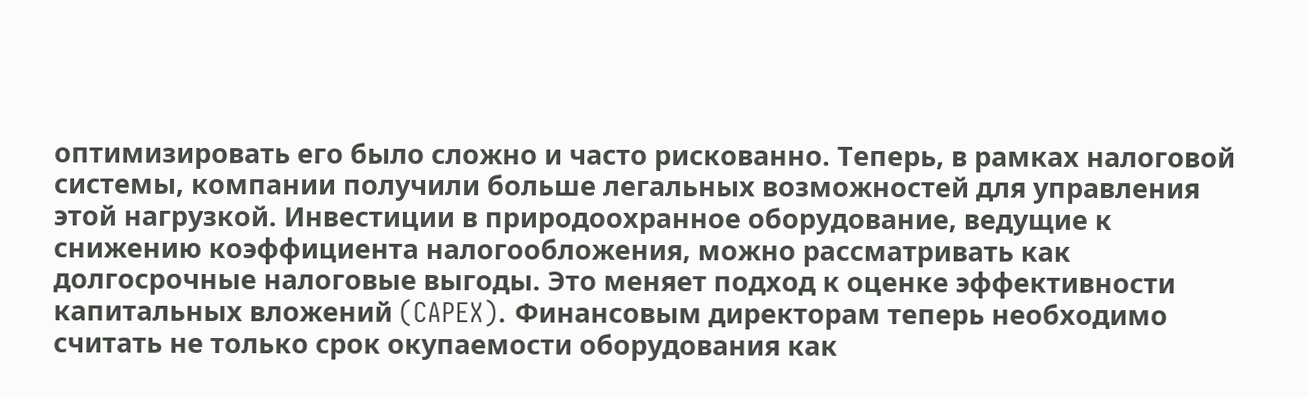оптимизировать его было сложно и часто рискованно. Теперь, в рамках налоговой системы, компании получили больше легальных возможностей для управления этой нагрузкой. Инвестиции в природоохранное оборудование, ведущие к снижению коэффициента налогообложения, можно рассматривать как долгосрочные налоговые выгоды. Это меняет подход к оценке эффективности капитальных вложений (CAPEX). Финансовым директорам теперь необходимо считать не только срок окупаемости оборудования как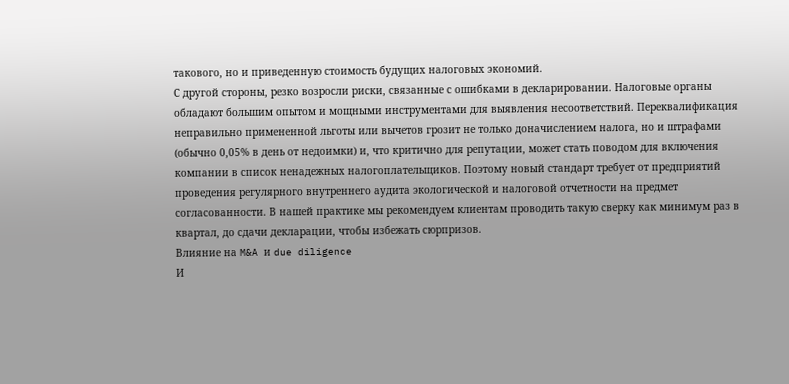такового, но и приведенную стоимость будущих налоговых экономий.
С другой стороны, резко возросли риски, связанные с ошибками в декларировании. Налоговые органы обладают большим опытом и мощными инструментами для выявления несоответствий. Переквалификация неправильно примененной льготы или вычетов грозит не только доначислением налога, но и штрафами (обычно 0,05% в день от недоимки) и, что критично для репутации, может стать поводом для включения компании в список ненадежных налогоплательщиков. Поэтому новый стандарт требует от предприятий проведения регулярного внутреннего аудита экологической и налоговой отчетности на предмет согласованности. В нашей практике мы рекомендуем клиентам проводить такую сверку как минимум раз в квартал, до сдачи декларации, чтобы избежать сюрпризов.
Влияние на M&A и due diligence
И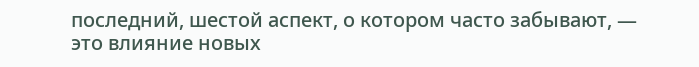последний, шестой аспект, о котором часто забывают, — это влияние новых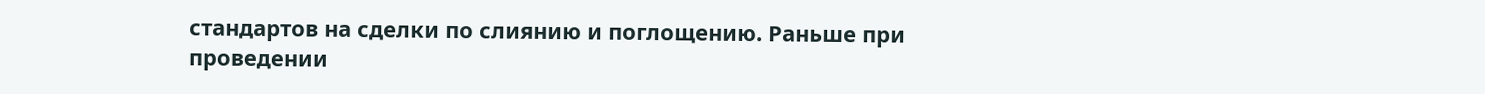стандартов на сделки по слиянию и поглощению. Раньше при проведении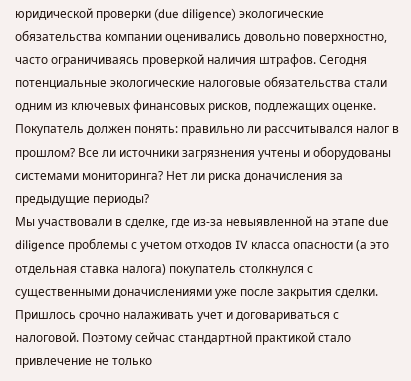юридической проверки (due diligence) экологические обязательства компании оценивались довольно поверхностно, часто ограничиваясь проверкой наличия штрафов. Сегодня потенциальные экологические налоговые обязательства стали одним из ключевых финансовых рисков, подлежащих оценке. Покупатель должен понять: правильно ли рассчитывался налог в прошлом? Все ли источники загрязнения учтены и оборудованы системами мониторинга? Нет ли риска доначисления за предыдущие периоды?
Мы участвовали в сделке, где из-за невыявленной на этапе due diligence проблемы с учетом отходов IV класса опасности (а это отдельная ставка налога) покупатель столкнулся с существенными доначислениями уже после закрытия сделки. Пришлось срочно налаживать учет и договариваться с налоговой. Поэтому сейчас стандартной практикой стало привлечение не только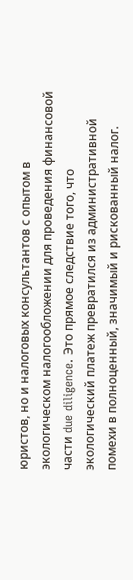юристов, но и налоговых консультантов с опытом в экологическом налогообложении для проведения финансовой части due diligence. Это прямое следствие того, что экологический платеж превратился из административной помехи в полноценный, значимый и рискованный налог.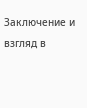Заключение и взгляд в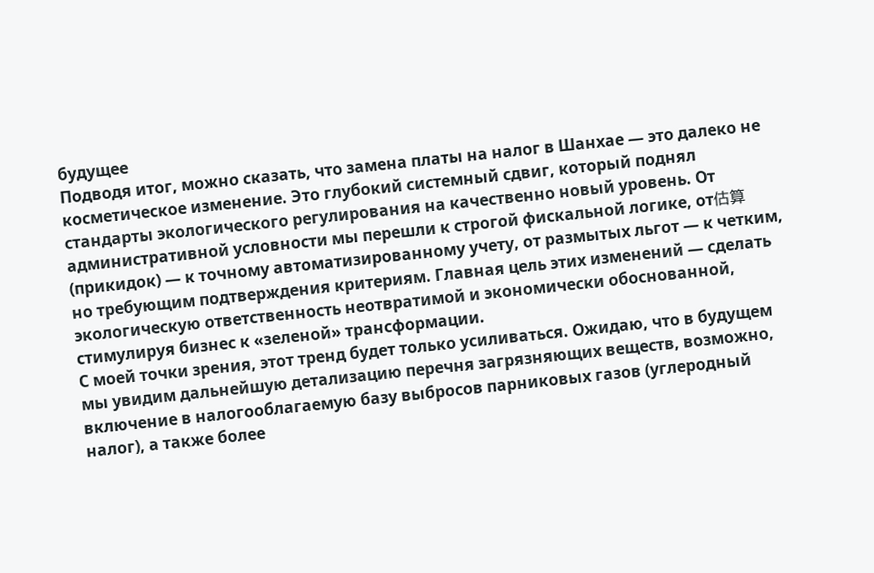будущее
Подводя итог, можно сказать, что замена платы на налог в Шанхае — это далеко не косметическое изменение. Это глубокий системный сдвиг, который поднял стандарты экологического регулирования на качественно новый уровень. От административной условности мы перешли к строгой фискальной логике, от估算 (прикидок) — к точному автоматизированному учету, от размытых льгот — к четким, но требующим подтверждения критериям. Главная цель этих изменений — сделать экологическую ответственность неотвратимой и экономически обоснованной, стимулируя бизнес к «зеленой» трансформации.
С моей точки зрения, этот тренд будет только усиливаться. Ожидаю, что в будущем мы увидим дальнейшую детализацию перечня загрязняющих веществ, возможно, включение в налогооблагаемую базу выбросов парниковых газов (углеродный налог), а также более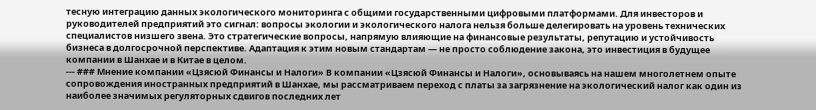тесную интеграцию данных экологического мониторинга с общими государственными цифровыми платформами. Для инвесторов и руководителей предприятий это сигнал: вопросы экологии и экологического налога нельзя больше делегировать на уровень технических специалистов низшего звена. Это стратегические вопросы, напрямую влияющие на финансовые результаты, репутацию и устойчивость бизнеса в долгосрочной перспективе. Адаптация к этим новым стандартам — не просто соблюдение закона, это инвестиция в будущее компании в Шанхае и в Китае в целом.
--- ### Мнение компании «Цзясюй Финансы и Налоги» В компании «Цзясюй Финансы и Налоги», основываясь на нашем многолетнем опыте сопровождения иностранных предприятий в Шанхае, мы рассматриваем переход с платы за загрязнение на экологический налог как один из наиболее значимых регуляторных сдвигов последних лет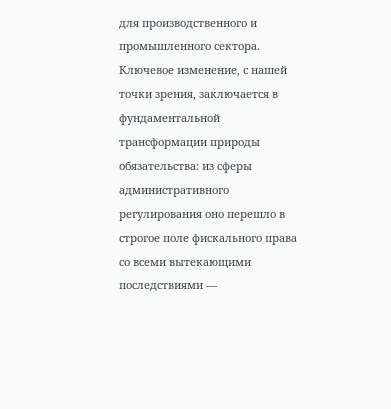для производственного и промышленного сектора. Ключевое изменение, с нашей точки зрения, заключается в фундаментальной трансформации природы обязательства: из сферы административного регулирования оно перешло в строгое поле фискального права со всеми вытекающими последствиями —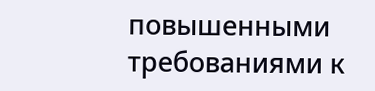повышенными требованиями к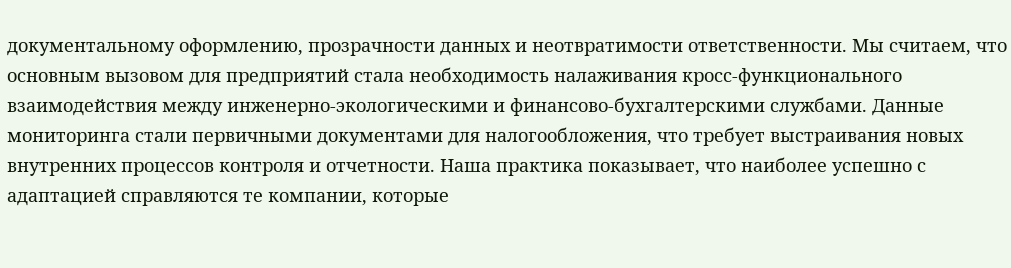документальному оформлению, прозрачности данных и неотвратимости ответственности. Мы считаем, что основным вызовом для предприятий стала необходимость налаживания кросс-функционального взаимодействия между инженерно-экологическими и финансово-бухгалтерскими службами. Данные мониторинга стали первичными документами для налогообложения, что требует выстраивания новых внутренних процессов контроля и отчетности. Наша практика показывает, что наиболее успешно с адаптацией справляются те компании, которые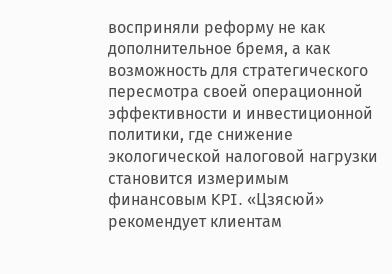восприняли реформу не как дополнительное бремя, а как возможность для стратегического пересмотра своей операционной эффективности и инвестиционной политики, где снижение экологической налоговой нагрузки становится измеримым финансовым KPI. «Цзясюй» рекомендует клиентам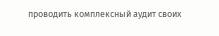проводить комплексный аудит своих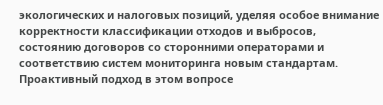экологических и налоговых позиций, уделяя особое внимание корректности классификации отходов и выбросов, состоянию договоров со сторонними операторами и соответствию систем мониторинга новым стандартам. Проактивный подход в этом вопросе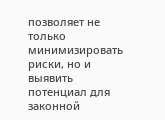позволяет не только минимизировать риски, но и выявить потенциал для законной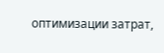оптимизации затрат,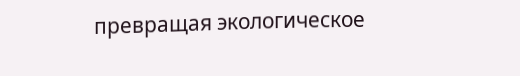превращая экологическое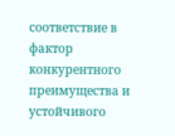соответствие в фактор конкурентного преимущества и устойчивого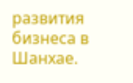развития бизнеса в Шанхае.